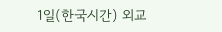1일(한국시간) 외교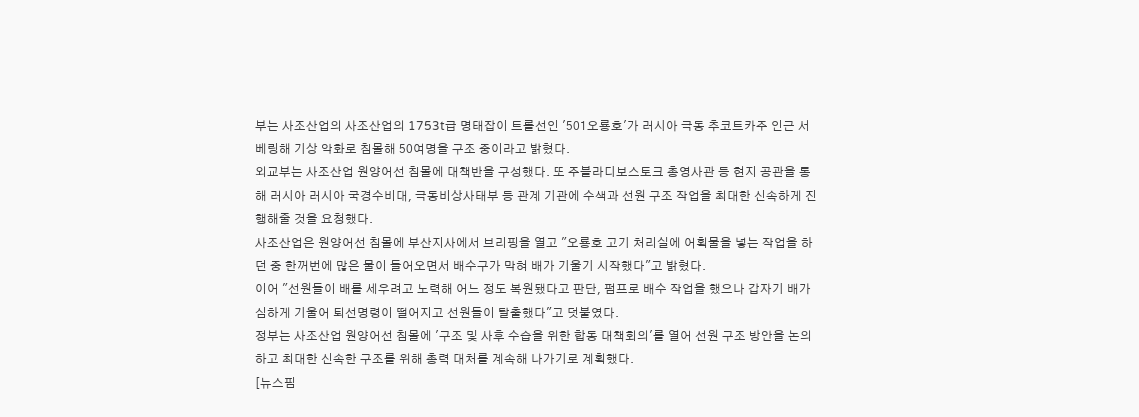부는 사조산업의 사조산업의 1753t급 명태잡이 트롤선인 '501오룡호'가 러시아 극동 추코트카주 인근 서베링해 기상 악화로 침몰해 50여명을 구조 중이라고 밝혔다.
외교부는 사조산업 원양어선 침몰에 대책반을 구성했다. 또 주블라디보스토크 총영사관 등 현지 공관을 통해 러시아 러시아 국경수비대, 극동비상사태부 등 관계 기관에 수색과 선원 구조 작업을 최대한 신속하게 진행해줄 것을 요청했다.
사조산업은 원양어선 침몰에 부산지사에서 브리핑을 열고 "오룡호 고기 처리실에 어획물을 넣는 작업을 하던 중 한꺼번에 많은 물이 들어오면서 배수구가 막혀 배가 기울기 시작했다"고 밝혔다.
이어 "선원들이 배를 세우려고 노력해 어느 정도 복원됐다고 판단, 펌프로 배수 작업을 했으나 갑자기 배가 심하게 기울어 퇴선명령이 떨어지고 선원들이 탈출했다"고 덧붙였다.
정부는 사조산업 원양어선 침몰에 '구조 및 사후 수습을 위한 합동 대책회의'를 열어 선원 구조 방안을 논의하고 최대한 신속한 구조를 위해 총력 대처를 계속해 나가기로 계획했다.
[뉴스핌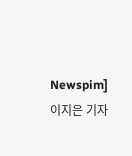Newspim] 이지은 기자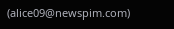(alice09@newspim.com)